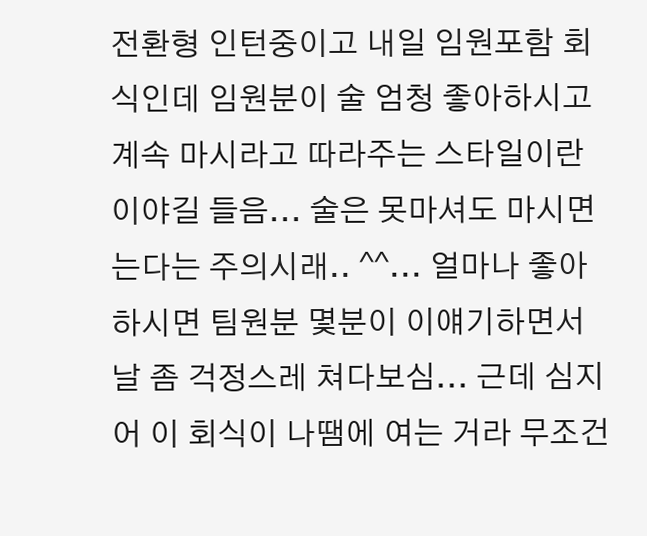전환형 인턴중이고 내일 임원포함 회식인데 임원분이 술 엄청 좋아하시고 계속 마시라고 따라주는 스타일이란 이야길 들음... 술은 못마셔도 마시면 는다는 주의시래.. ^^... 얼마나 좋아하시면 팀원분 몇분이 이얘기하면서 날 좀 걱정스레 쳐다보심... 근데 심지어 이 회식이 나땜에 여는 거라 무조건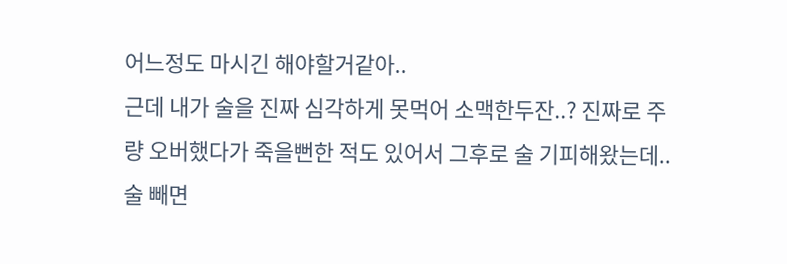어느정도 마시긴 해야할거같아..
근데 내가 술을 진짜 심각하게 못먹어 소맥한두잔..? 진짜로 주량 오버했다가 죽을뻔한 적도 있어서 그후로 술 기피해왔는데.. 술 빼면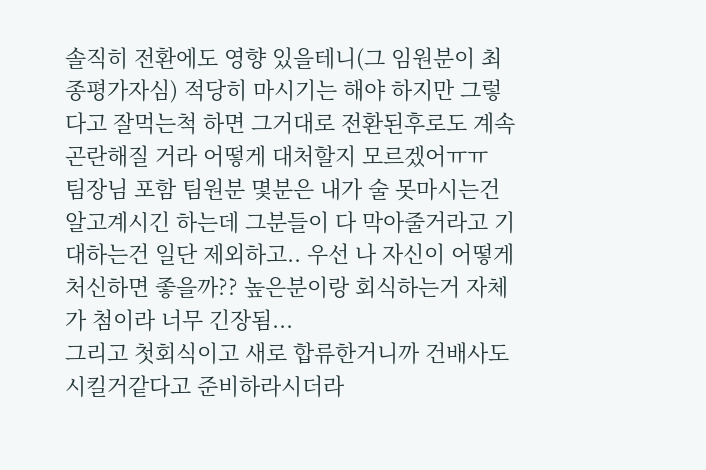솔직히 전환에도 영향 있을테니(그 임원분이 최종평가자심) 적당히 마시기는 해야 하지만 그렇다고 잘먹는척 하면 그거대로 전환된후로도 계속 곤란해질 거라 어떻게 대처할지 모르겠어ㅠㅠ
팀장님 포함 팀원분 몇분은 내가 술 못마시는건 알고계시긴 하는데 그분들이 다 막아줄거라고 기대하는건 일단 제외하고.. 우선 나 자신이 어떻게 처신하면 좋을까?? 높은분이랑 회식하는거 자체가 첨이라 너무 긴장됨...
그리고 첫회식이고 새로 합류한거니까 건배사도 시킬거같다고 준비하라시더라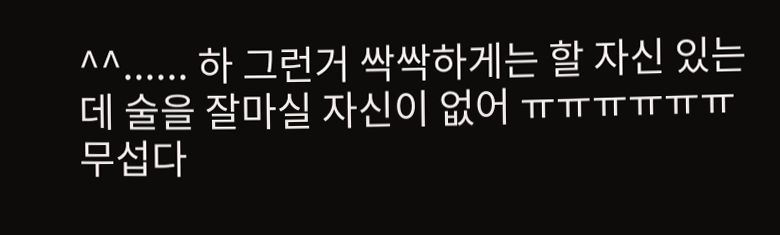^^...... 하 그런거 싹싹하게는 할 자신 있는데 술을 잘마실 자신이 없어 ㅠㅠㅠㅠㅠㅠ 무섭다